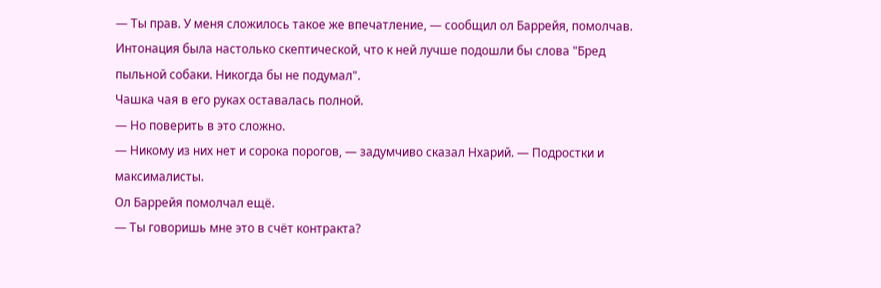— Ты прав. У меня сложилось такое же впечатление, — сообщил ол Баррейя, помолчав. Интонация была настолько скептической, что к ней лучше подошли бы слова "Бред пыльной собаки. Никогда бы не подумал".
Чашка чая в его руках оставалась полной.
— Но поверить в это сложно.
— Никому из них нет и сорока порогов, — задумчиво сказал Нхарий. — Подростки и максималисты.
Ол Баррейя помолчал ещё.
— Ты говоришь мне это в счёт контракта?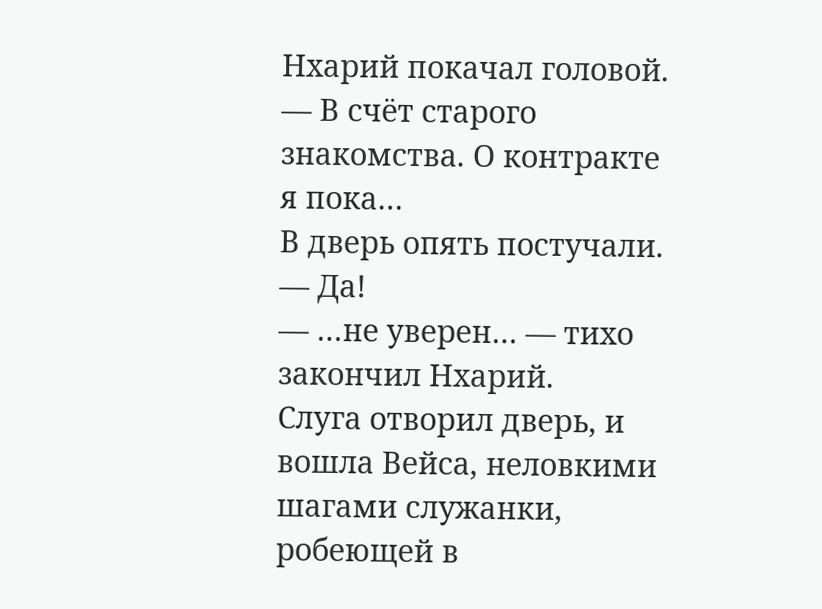Нхарий покачал головой.
— В счёт старого знакомства. О контракте я пока…
В дверь опять постучали.
— Да!
— …не уверен… — тихо закончил Нхарий.
Слуга отворил дверь, и вошла Вейса, неловкими шагами служанки, робеющей в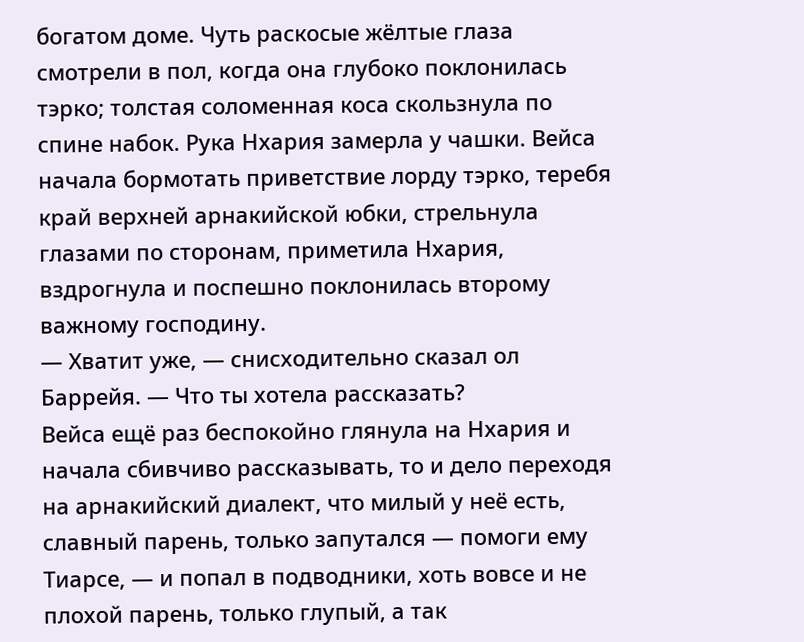богатом доме. Чуть раскосые жёлтые глаза смотрели в пол, когда она глубоко поклонилась тэрко; толстая соломенная коса скользнула по спине набок. Рука Нхария замерла у чашки. Вейса начала бормотать приветствие лорду тэрко, теребя край верхней арнакийской юбки, стрельнула глазами по сторонам, приметила Нхария, вздрогнула и поспешно поклонилась второму важному господину.
— Хватит уже, — снисходительно сказал ол Баррейя. — Что ты хотела рассказать?
Вейса ещё раз беспокойно глянула на Нхария и начала сбивчиво рассказывать, то и дело переходя на арнакийский диалект, что милый у неё есть, славный парень, только запутался — помоги ему Тиарсе, — и попал в подводники, хоть вовсе и не плохой парень, только глупый, а так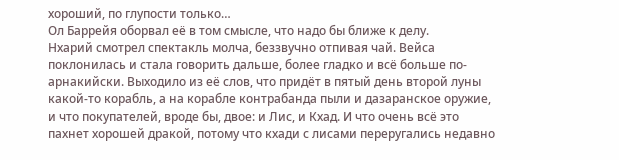хороший, по глупости только…
Ол Баррейя оборвал её в том смысле, что надо бы ближе к делу.
Нхарий смотрел спектакль молча, беззвучно отпивая чай. Вейса поклонилась и стала говорить дальше, более гладко и всё больше по-арнакийски. Выходило из её слов, что придёт в пятый день второй луны какой-то корабль, а на корабле контрабанда пыли и дазаранское оружие, и что покупателей, вроде бы, двое: и Лис, и Кхад. И что очень всё это пахнет хорошей дракой, потому что кхади с лисами переругались недавно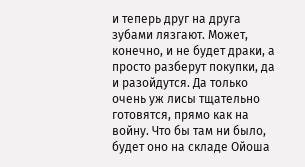и теперь друг на друга зубами лязгают. Может, конечно, и не будет драки, а просто разберут покупки, да и разойдутся. Да только очень уж лисы тщательно готовятся, прямо как на войну. Что бы там ни было, будет оно на складе Ойоша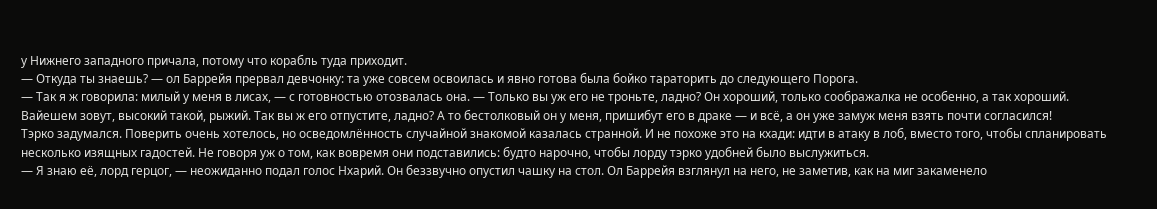у Нижнего западного причала, потому что корабль туда приходит.
— Откуда ты знаешь? — ол Баррейя прервал девчонку: та уже совсем освоилась и явно готова была бойко тараторить до следующего Порога.
— Так я ж говорила: милый у меня в лисах, — с готовностью отозвалась она. — Только вы уж его не троньте, ладно? Он хороший, только соображалка не особенно, а так хороший. Вайешем зовут, высокий такой, рыжий. Так вы ж его отпустите, ладно? А то бестолковый он у меня, пришибут его в драке — и всё, а он уже замуж меня взять почти согласился!
Тэрко задумался. Поверить очень хотелось, но осведомлённость случайной знакомой казалась странной. И не похоже это на кхади: идти в атаку в лоб, вместо того, чтобы спланировать несколько изящных гадостей. Не говоря уж о том, как вовремя они подставились: будто нарочно, чтобы лорду тэрко удобней было выслужиться.
— Я знаю её, лорд герцог, — неожиданно подал голос Нхарий. Он беззвучно опустил чашку на стол. Ол Баррейя взглянул на него, не заметив, как на миг закаменело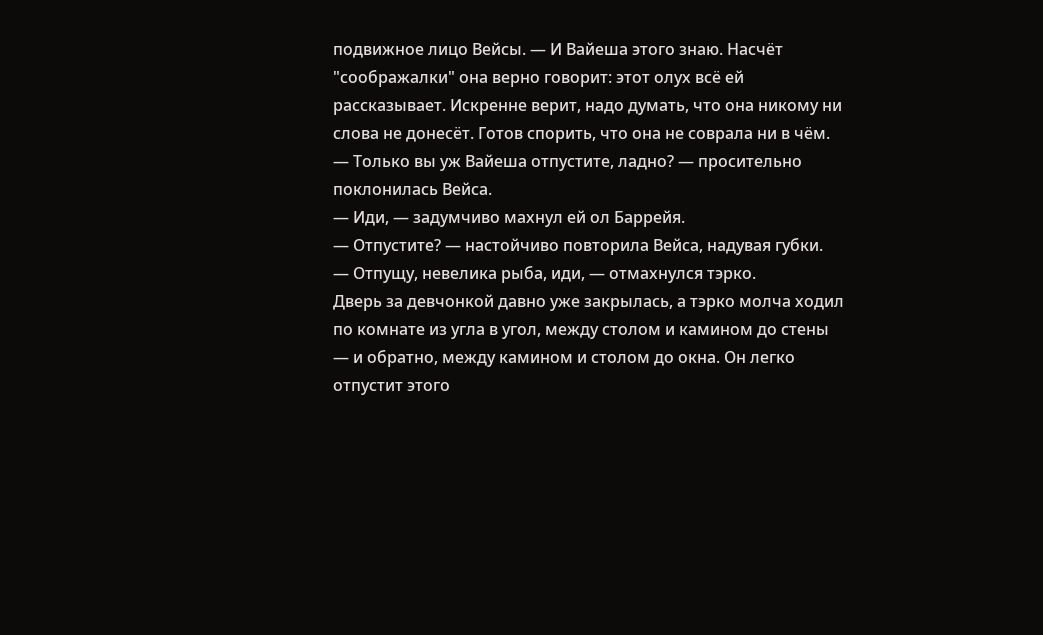подвижное лицо Вейсы. — И Вайеша этого знаю. Насчёт "соображалки" она верно говорит: этот олух всё ей рассказывает. Искренне верит, надо думать, что она никому ни слова не донесёт. Готов спорить, что она не соврала ни в чём.
— Только вы уж Вайеша отпустите, ладно? — просительно поклонилась Вейса.
— Иди, — задумчиво махнул ей ол Баррейя.
— Отпустите? — настойчиво повторила Вейса, надувая губки.
— Отпущу, невелика рыба, иди, — отмахнулся тэрко.
Дверь за девчонкой давно уже закрылась, а тэрко молча ходил по комнате из угла в угол, между столом и камином до стены — и обратно, между камином и столом до окна. Он легко отпустит этого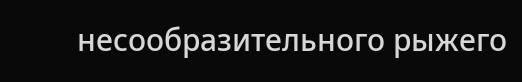несообразительного рыжего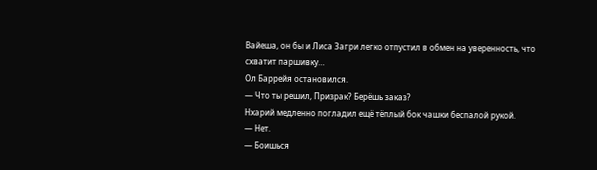Вайеша, он бы и Лиса Загри легко отпустил в обмен на уверенность, что схватит паршивку…
Ол Баррейя остановился.
— Что ты решил, Призрак? Берёшь заказ?
Нхарий медленно погладил ещё тёплый бок чашки беспалой рукой.
— Нет.
— Боишься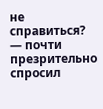не справиться? — почти презрительно спросил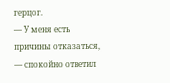герцог.
— У меня есть причины отказаться, — спокойно ответил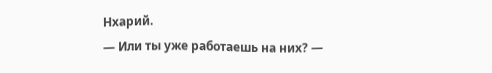Нхарий.
— Или ты уже работаешь на них? —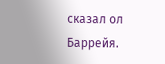сказал ол Баррейя.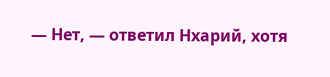— Нет, — ответил Нхарий, хотя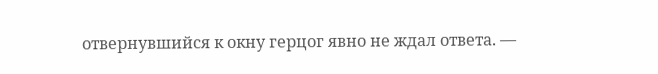отвернувшийся к окну герцог явно не ждал ответа. —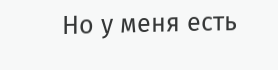Но у меня есть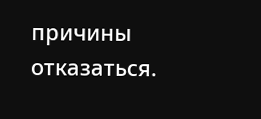причины отказаться.